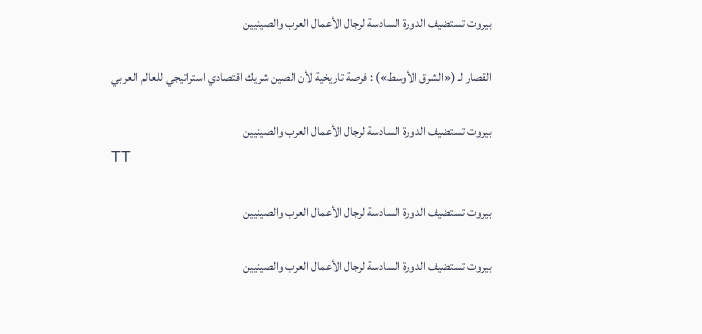بيروت تستضيف الدورة السادسة لرجال الأعمال العرب والصينيين

القصار لـ («الشرق الأوسط») : فرصة تاريخية لأن الصين شريك اقتصادي استراتيجي للعالم العربي

بيروت تستضيف الدورة السادسة لرجال الأعمال العرب والصينيين
TT

بيروت تستضيف الدورة السادسة لرجال الأعمال العرب والصينيين

بيروت تستضيف الدورة السادسة لرجال الأعمال العرب والصينيين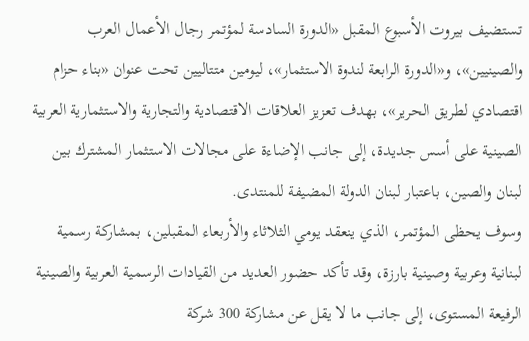تستضيف بيروت الأسبوع المقبل «الدورة السادسة لمؤتمر رجال الأعمال العرب والصينيين»، و«الدورة الرابعة لندوة الاستثمار»، ليومين متتاليين تحت عنوان «بناء حزام اقتصادي لطريق الحرير»، بهدف تعزيز العلاقات الاقتصادية والتجارية والاستثمارية العربية الصينية على أسس جديدة، إلى جانب الإضاءة على مجالات الاستثمار المشترك بين لبنان والصين، باعتبار لبنان الدولة المضيفة للمنتدى.
وسوف يحظى المؤتمر، الذي ينعقد يومي الثلاثاء والأربعاء المقبلين، بمشاركة رسمية لبنانية وعربية وصينية بارزة، وقد تأكد حضور العديد من القيادات الرسمية العربية والصينية الرفيعة المستوى، إلى جانب ما لا يقل عن مشاركة 300 شركة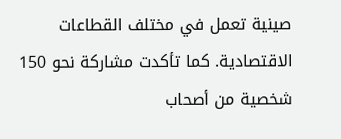صينية تعمل في مختلف القطاعات الاقتصادية. كما تأكدت مشاركة نحو 150 شخصية من أصحاب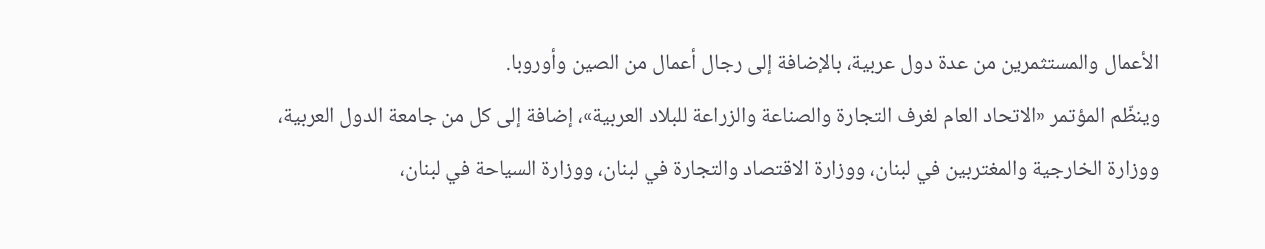الأعمال والمستثمرين من عدة دول عربية، بالإضافة إلى رجال أعمال من الصين وأوروبا.
وينظّم المؤتمر «الاتحاد العام لغرف التجارة والصناعة والزراعة للبلاد العربية»، إضافة إلى كل من جامعة الدول العربية، ووزارة الخارجية والمغتربين في لبنان، ووزارة الاقتصاد والتجارة في لبنان، ووزارة السياحة في لبنان،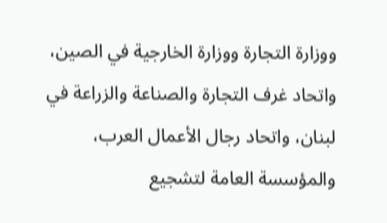ووزارة التجارة ووزارة الخارجية في الصين، واتحاد غرف التجارة والصناعة والزراعة في لبنان، واتحاد رجال الأعمال العرب، والمؤسسة العامة لتشجيع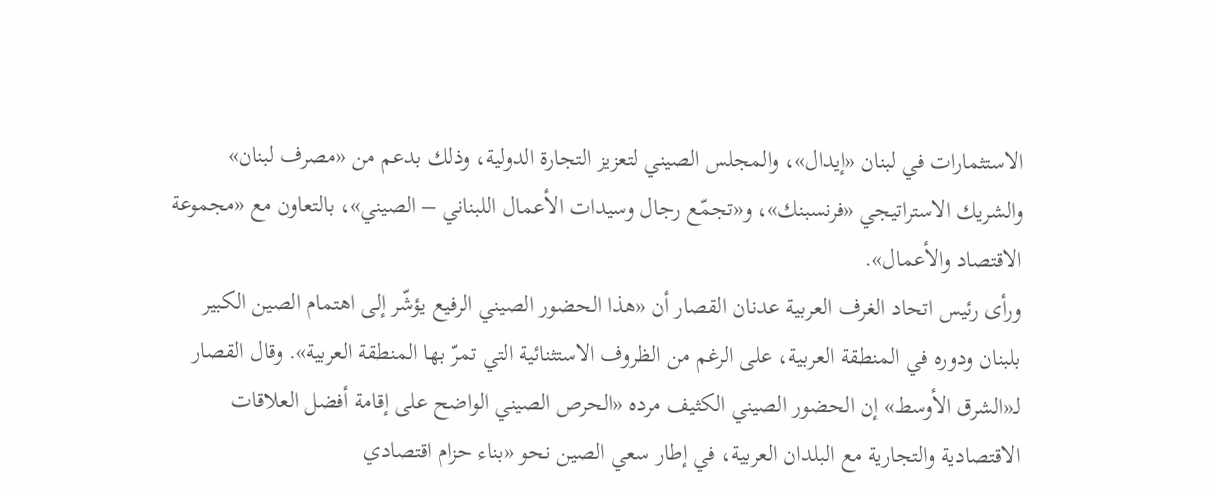الاستثمارات في لبنان «إيدال»، والمجلس الصيني لتعزيز التجارة الدولية، وذلك بدعم من «مصرف لبنان» والشريك الاستراتيجي «فرنسبنك»، و«تجمّع رجال وسيدات الأعمال اللبناني – الصيني»، بالتعاون مع «مجموعة الاقتصاد والأعمال».
ورأى رئيس اتحاد الغرف العربية عدنان القصار أن «هذا الحضور الصيني الرفيع يؤشّر إلى اهتمام الصين الكبير بلبنان ودوره في المنطقة العربية، على الرغم من الظروف الاستثنائية التي تمرّ بها المنطقة العربية». وقال القصار لـ«الشرق الأوسط» إن الحضور الصيني الكثيف مرده «الحرص الصيني الواضح على إقامة أفضل العلاقات الاقتصادية والتجارية مع البلدان العربية، في إطار سعي الصين نحو «بناء حزام اقتصادي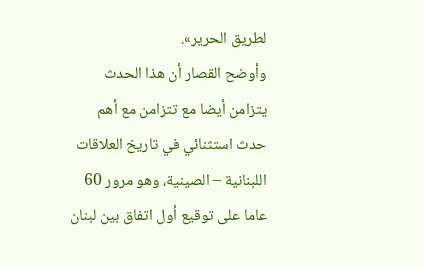لطريق الحرير».
وأوضح القصار أن هذا الحدث يتزامن أيضا مع تتزامن مع أهم حدث استثنائي في تاريخ العلاقات اللبنانية – الصينية، وهو مرور 60 عاما على توقيع أول اتفاق بين لبنان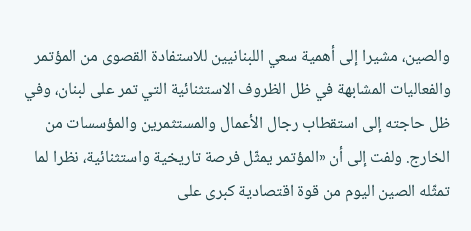والصين، مشيرا إلى أهمية سعي اللبنانيين للاستفادة القصوى من المؤتمر والفعاليات المشابهة في ظل الظروف الاستثنائية التي تمر على لبنان، وفي ظل حاجته إلى استقطاب رجال الأعمال والمستثمرين والمؤسسات من الخارج. ولفت إلى أن «المؤتمر يمثّل فرصة تاريخية واستثنائية، نظرا لما تمثّله الصين اليوم من قوة اقتصادية كبرى على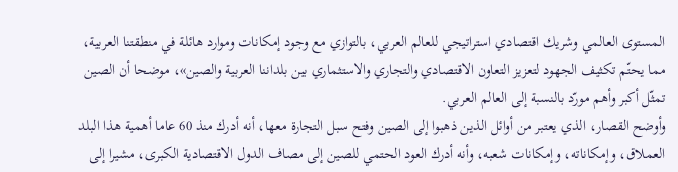المستوى العالمي وشريك اقتصادي استراتيجي للعالم العربي، بالتوازي مع وجود إمكانات وموارد هائلة في منطقتنا العربية، مما يحتّم تكثيف الجهود لتعزيز التعاون الاقتصادي والتجاري والاستثماري بين بلداننا العربية والصين»، موضحا أن الصين تمثّل أكبر وأهم مورّد بالنسبة إلى العالم العربي.
وأوضح القصار، الذي يعتبر من أوائل الذين ذهبوا إلى الصين وفتح سبل التجارة معها، أنه أدرك منذ 60 عاما أهمية هذا البلد العملاق، وإمكاناته، وإمكانات شعبه، وأنه أدرك العود الحتمي للصين إلى مصاف الدول الاقتصادية الكبرى، مشيرا إلى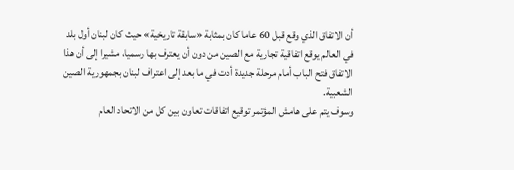أن الاتفاق الذي وقع قبل 60 عاما كان بمثابة «سابقة تاريخية» حيث كان لبنان أول بلد في العالم يوقع اتفاقية تجارية مع الصين من دون أن يعترف بها رسميا، مشيرا إلى أن هذا الاتفاق فتح الباب أمام مرحلة جديدة أدت في ما بعد إلى اعتراف لبنان بجمهورية الصين الشعبية.
وسوف يتم على هامش المؤتمر توقيع اتفاقات تعاون بين كل من الاتحاد العام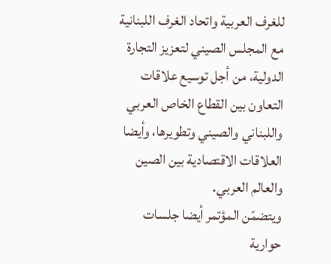للغرف العربية واتحاد الغرف اللبنانية مع المجلس الصيني لتعزيز التجارة الدولية، من أجل توسيع علاقات التعاون بين القطاع الخاص العربي واللبناني والصيني وتطويرها، وأيضا العلاقات الاقتصادية بين الصين والعالم العربي.
ويتضمّن المؤتمر أيضا جلسات حوارية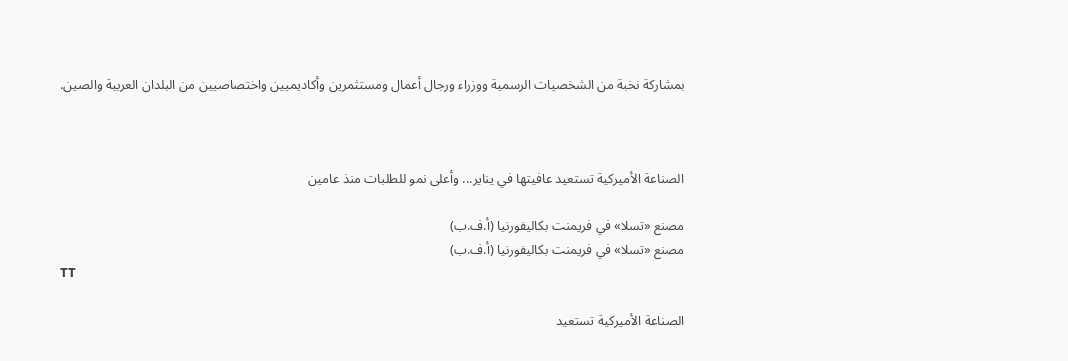بمشاركة نخبة من الشخصيات الرسمية ووزراء ورجال أعمال ومستثمرين وأكاديميين واختصاصيين من البلدان العربية والصين.



الصناعة الأميركية تستعيد عافيتها في يناير... وأعلى نمو للطلبات منذ عامين

مصنع «تسلا» في فريمنت بكاليفورنيا (أ.ف.ب)
مصنع «تسلا» في فريمنت بكاليفورنيا (أ.ف.ب)
TT

الصناعة الأميركية تستعيد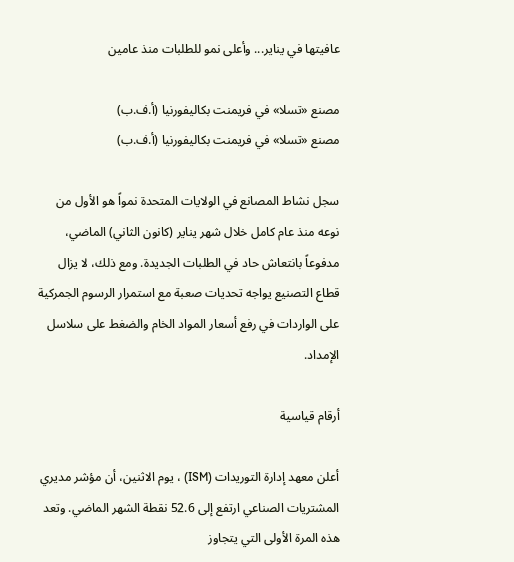عافيتها في يناير... وأعلى نمو للطلبات منذ عامين

مصنع «تسلا» في فريمنت بكاليفورنيا (أ.ف.ب)
مصنع «تسلا» في فريمنت بكاليفورنيا (أ.ف.ب)

سجل نشاط المصانع في الولايات المتحدة نمواً هو الأول من نوعه منذ عام كامل خلال شهر يناير (كانون الثاني) الماضي، مدفوعاً بانتعاش حاد في الطلبات الجديدة. ومع ذلك، لا يزال قطاع التصنيع يواجه تحديات صعبة مع استمرار الرسوم الجمركية على الواردات في رفع أسعار المواد الخام والضغط على سلاسل الإمداد.

أرقام قياسية

أعلن معهد إدارة التوريدات (ISM) ، يوم الاثنين، أن مؤشر مديري المشتريات الصناعي ارتفع إلى 52.6 نقطة الشهر الماضي. وتعد هذه المرة الأولى التي يتجاوز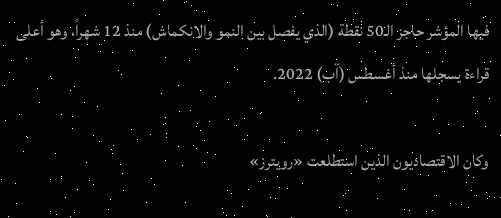فيها المؤشر حاجز الـ50 نقطة (الذي يفصل بين النمو والانكماش) منذ 12 شهراً، وهو أعلى قراءة يسجلها منذ أغسطس (آب) 2022.

وكان الاقتصاديون الذين استطلعت «رويترز»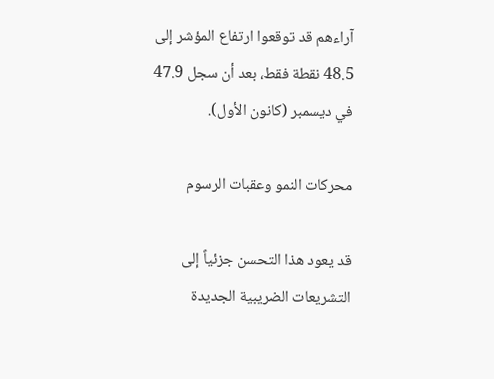آراءهم قد توقعوا ارتفاع المؤشر إلى 48.5 نقطة فقط، بعد أن سجل 47.9 في ديسمبر (كانون الأول).

محركات النمو وعقبات الرسوم

قد يعود هذا التحسن جزئياً إلى التشريعات الضريبية الجديدة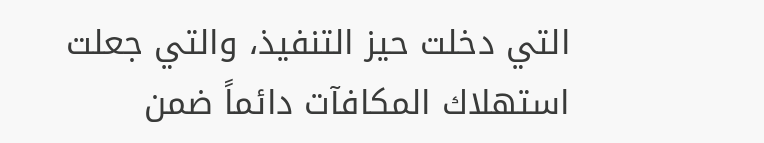التي دخلت حيز التنفيذ، والتي جعلت استهلاك المكافآت دائماً ضمن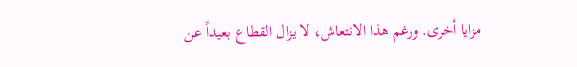مزايا أخرى. ورغم هذا الانتعاش، لا يزال القطاع بعيداً عن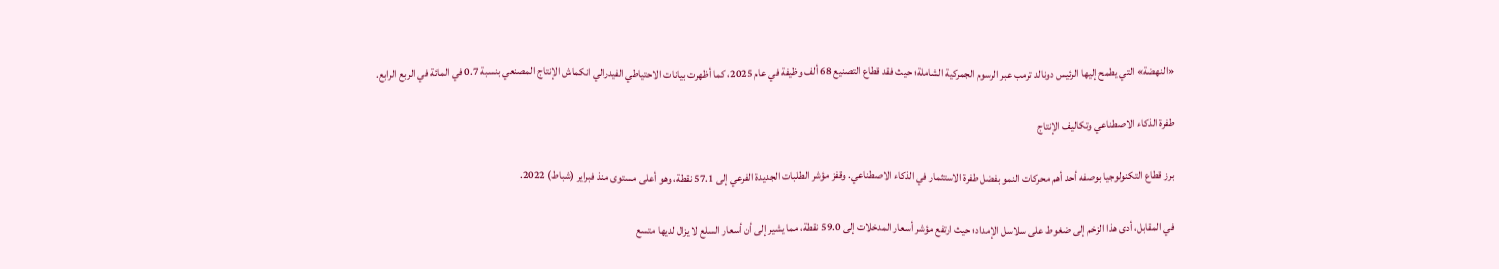«النهضة» التي يطمح إليها الرئيس دونالد ترمب عبر الرسوم الجمركية الشاملة؛ حيث فقد قطاع التصنيع 68 ألف وظيفة في عام 2025، كما أظهرت بيانات الاحتياطي الفيدرالي انكماش الإنتاج المصنعي بنسبة 0.7 في المائة في الربع الرابع.

طفرة الذكاء الاصطناعي وتكاليف الإنتاج

برز قطاع التكنولوجيا بوصفه أحد أهم محركات النمو بفضل طفرة الاستثمار في الذكاء الاصطناعي. وقفز مؤشر الطلبات الجديدة الفرعي إلى 57.1 نقطة، وهو أعلى مستوى منذ فبراير (شباط) 2022.

في المقابل، أدى هذا الزخم إلى ضغوط على سلاسل الإمداد؛ حيث ارتفع مؤشر أسعار المدخلات إلى 59.0 نقطة، مما يشير إلى أن أسعار السلع لا يزال لديها متسع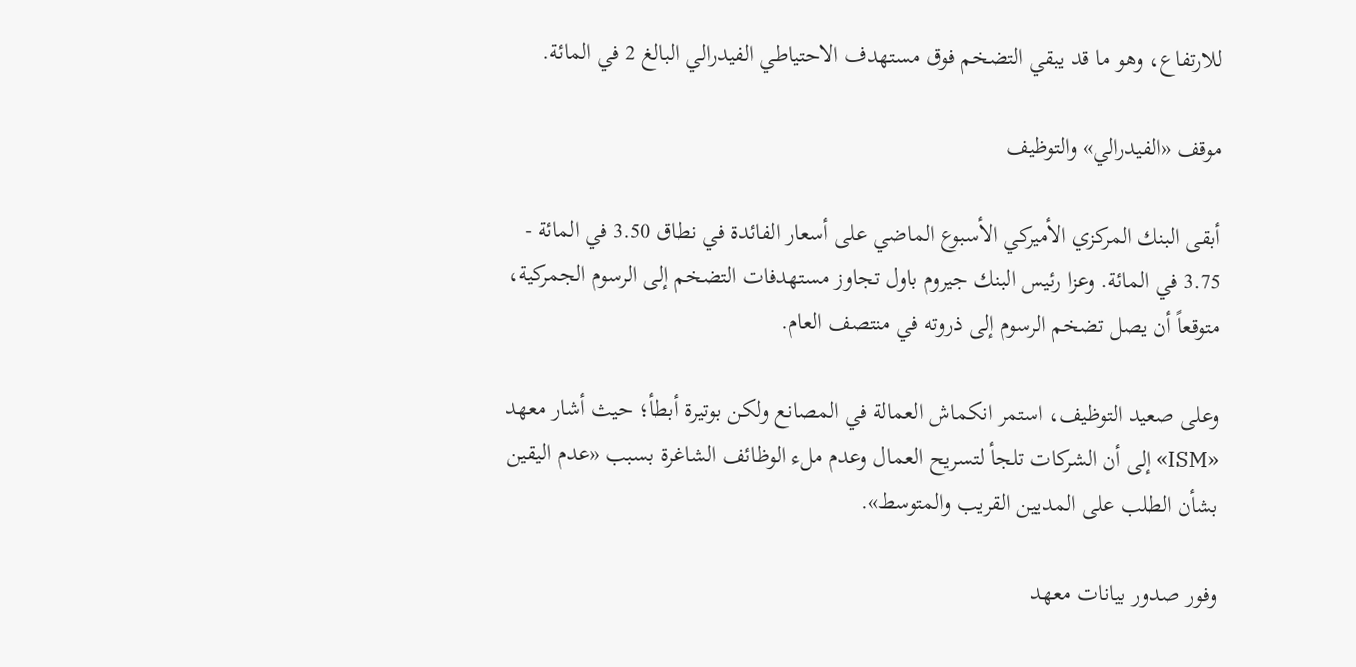للارتفاع، وهو ما قد يبقي التضخم فوق مستهدف الاحتياطي الفيدرالي البالغ 2 في المائة.

موقف «الفيدرالي» والتوظيف

أبقى البنك المركزي الأميركي الأسبوع الماضي على أسعار الفائدة في نطاق 3.50 في المائة - 3.75 في المائة. وعزا رئيس البنك جيروم باول تجاوز مستهدفات التضخم إلى الرسوم الجمركية، متوقعاً أن يصل تضخم الرسوم إلى ذروته في منتصف العام.

وعلى صعيد التوظيف، استمر انكماش العمالة في المصانع ولكن بوتيرة أبطأ؛ حيث أشار معهد «ISM» إلى أن الشركات تلجأ لتسريح العمال وعدم ملء الوظائف الشاغرة بسبب «عدم اليقين بشأن الطلب على المديين القريب والمتوسط».

وفور صدور بيانات معهد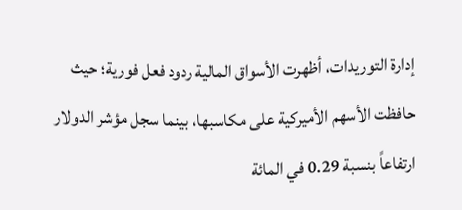إدارة التوريدات، أظهرت الأسواق المالية ردود فعل فورية؛ حيث حافظت الأسهم الأميركية على مكاسبها، بينما سجل مؤشر الدولار ارتفاعاً بنسبة 0.29 في المائة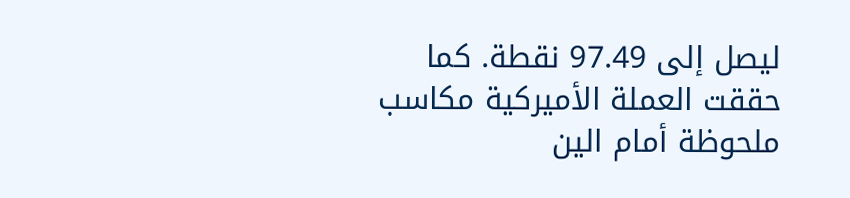ليصل إلى 97.49 نقطة. كما حققت العملة الأميركية مكاسب ملحوظة أمام الين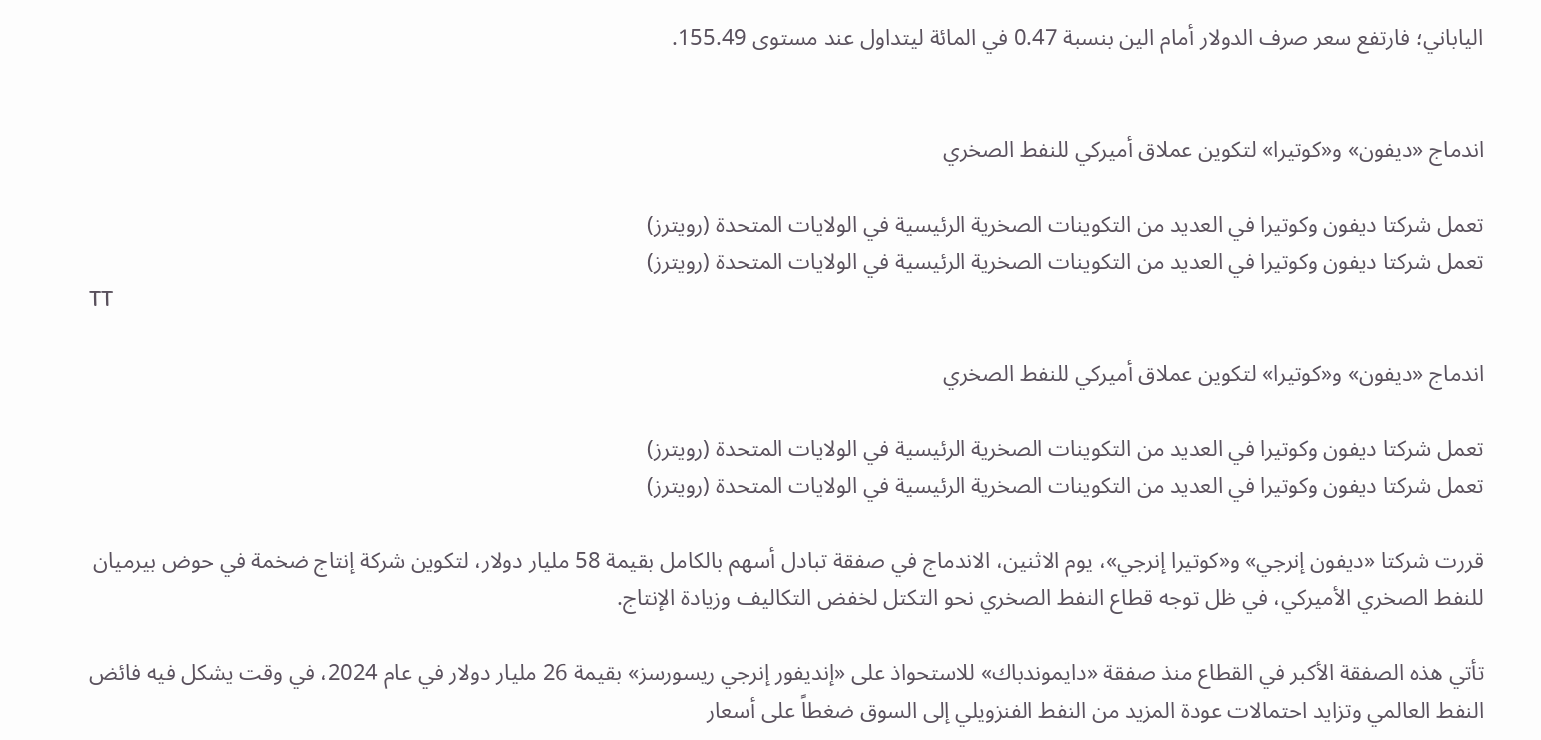الياباني؛ فارتفع سعر صرف الدولار أمام الين بنسبة 0.47 في المائة ليتداول عند مستوى 155.49.


اندماج «ديفون» و«كوتيرا» لتكوين عملاق أميركي للنفط الصخري

تعمل شركتا ديفون وكوتيرا في العديد من التكوينات الصخرية الرئيسية في الولايات المتحدة (رويترز)
تعمل شركتا ديفون وكوتيرا في العديد من التكوينات الصخرية الرئيسية في الولايات المتحدة (رويترز)
TT

اندماج «ديفون» و«كوتيرا» لتكوين عملاق أميركي للنفط الصخري

تعمل شركتا ديفون وكوتيرا في العديد من التكوينات الصخرية الرئيسية في الولايات المتحدة (رويترز)
تعمل شركتا ديفون وكوتيرا في العديد من التكوينات الصخرية الرئيسية في الولايات المتحدة (رويترز)

قررت شركتا «ديفون إنرجي» و«كوتيرا إنرجي»، يوم الاثنين، الاندماج في صفقة تبادل أسهم بالكامل بقيمة 58 مليار دولار، لتكوين شركة إنتاج ضخمة في حوض بيرميان للنفط الصخري الأميركي، في ظل توجه قطاع النفط الصخري نحو التكتل لخفض التكاليف وزيادة الإنتاج.

تأتي هذه الصفقة الأكبر في القطاع منذ صفقة «دايموندباك» للاستحواذ على «إنديفور إنرجي ريسورسز» بقيمة 26 مليار دولار في عام 2024، في وقت يشكل فيه فائض النفط العالمي وتزايد احتمالات عودة المزيد من النفط الفنزويلي إلى السوق ضغطاً على أسعار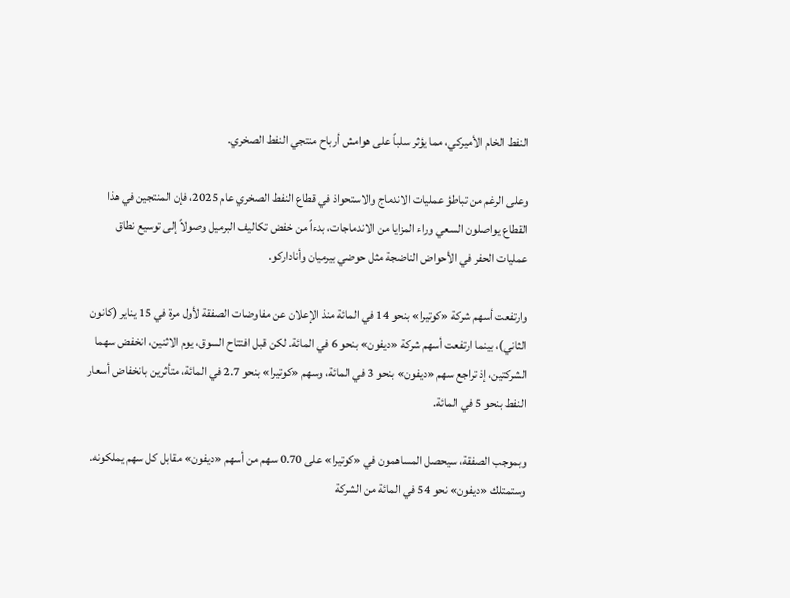النفط الخام الأميركي، مما يؤثر سلباً على هوامش أرباح منتجي النفط الصخري.

وعلى الرغم من تباطؤ عمليات الاندماج والاستحواذ في قطاع النفط الصخري عام 2025، فإن المنتجين في هذا القطاع يواصلون السعي وراء المزايا من الاندماجات، بدءاً من خفض تكاليف البرميل وصولاً إلى توسيع نطاق عمليات الحفر في الأحواض الناضجة مثل حوضي بيرميان وأناداركو.

وارتفعت أسهم شركة «كوتيرا» بنحو 14 في المائة منذ الإعلان عن مفاوضات الصفقة لأول مرة في 15 يناير (كانون الثاني)، بينما ارتفعت أسهم شركة «ديفون» بنحو 6 في المائة. لكن قبل افتتاح السوق، يوم الاثنين، انخفض سهما الشركتين، إذ تراجع سهم «ديفون» بنحو 3 في المائة، وسهم «كوتيرا» بنحو 2.7 في المائة، متأثرين بانخفاض أسعار النفط بنحو 5 في المائة.

وبموجب الصفقة، سيحصل المساهمون في «كوتيرا» على 0.70 سهم من أسهم «ديفون» مقابل كل سهم يملكونه. وستمتلك «ديفون» نحو 54 في المائة من الشركة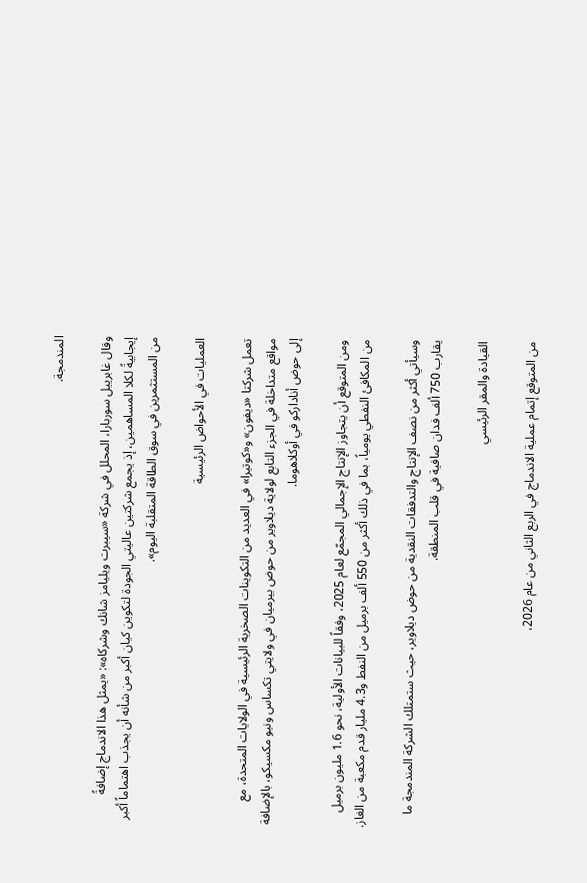المندمجة.

وقال غابرييل سوربارا، المحلل في شركة «سيبرت ويليامز شانك وشركاه»: «يمثل هذا الاندماج إضافةً إيجابيةً لكلا المساهمين، إذ يجمع شركتين عاليتي الجودة لتكوين كيان أكبر من شأنه أن يجذب اهتماماً أكبر من المستثمرين في سوق الطاقة المتقلبة اليوم».

العمليات في الأحواض الرئيسية

تعمل شركتا «ديفون» و«كوتيرا» في العديد من التكوينات الصخرية الرئيسية في الولايات المتحدة، مع مواقع متداخلة في الجزء التابع لولاية ديلاوير من حوض بيرميان في ولايتي تكساس ونيو مكسيكو، بالإضافة إلى حوض أناداركو في أوكلاهوما.

ومن المتوقع أن يتجاوز الإنتاج الإجمالي المجمّع لعام 2025، وفقاً للبيانات الأولية، نحو 1.6 مليون برميل من المكافئ النفطي يومياً، بما في ذلك أكثر من 550 ألف برميل من النفط و4.3 مليار قدم مكعبة من الغاز.

وسيأتي أكثر من نصف الإنتاج والتدفقات النقدية من حوض ديلاوير، حيث ستمتلك الشركة المندمجة ما يقارب 750 ألف فدان صافية في قلب المنطقة.

القيادة والمقر الرئيسي

من المتوقع إتمام عملية الاندماج في الربع الثاني من عام 2026،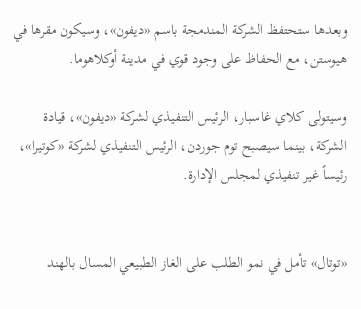وبعدها ستحتفظ الشركة المندمجة باسم «ديفون»، وسيكون مقرها في هيوستن، مع الحفاظ على وجود قوي في مدينة أوكلاهوما.

وسيتولى كلاي غاسبار، الرئيس التنفيذي لشركة «ديفون»، قيادة الشركة، بينما سيصبح توم جوردن، الرئيس التنفيذي لشركة «كوتيرا»، رئيساً غير تنفيذي لمجلس الإدارة.


«توتال» تأمل في نمو الطلب على الغاز الطبيعي المسال بالهند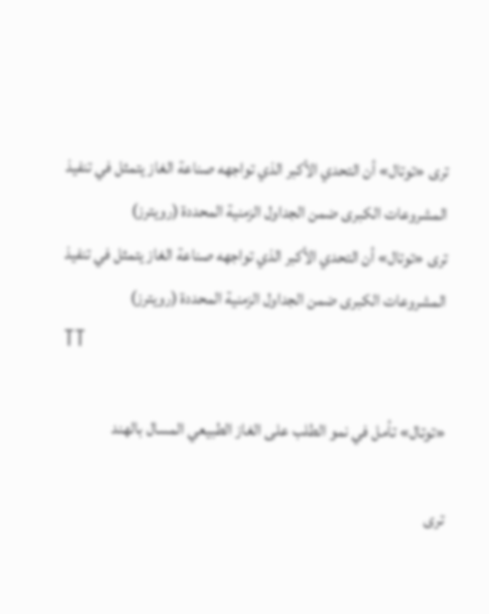ترى «توتال» أن التحدي الأكبر الذي تواجهه صناعة الغاز يتمثل في تنفيذ المشروعات الكبرى ضمن الجداول الزمنية المحددة (رويترز)
ترى «توتال» أن التحدي الأكبر الذي تواجهه صناعة الغاز يتمثل في تنفيذ المشروعات الكبرى ضمن الجداول الزمنية المحددة (رويترز)
TT

«توتال» تأمل في نمو الطلب على الغاز الطبيعي المسال بالهند

ترى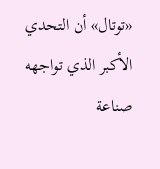«توتال» أن التحدي الأكبر الذي تواجهه صناعة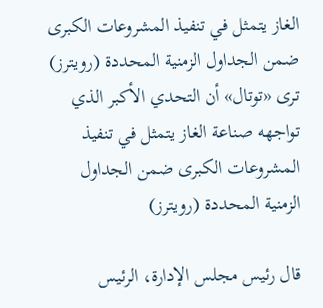الغاز يتمثل في تنفيذ المشروعات الكبرى ضمن الجداول الزمنية المحددة (رويترز)
ترى «توتال» أن التحدي الأكبر الذي تواجهه صناعة الغاز يتمثل في تنفيذ المشروعات الكبرى ضمن الجداول الزمنية المحددة (رويترز)

قال رئيس مجلس الإدارة، الرئيس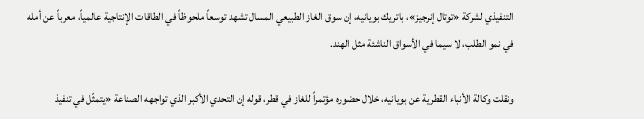التنفيذي لشركة «توتال إنرجيز»، باتريك بويانيه، إن سوق الغاز الطبيعي المسال تشهد توسعاً ملحوظاً في الطاقات الإنتاجية عالمياً، معرباً عن أمله في نمو الطلب، لا سيما في الأسواق الناشئة مثل الهند.

ونقلت وكالة الأنباء القطرية عن بويانيه، خلال حضوره مؤتمراً للغاز في قطر، قوله إن التحدي الأكبر الذي تواجهه الصناعة «يتمثّل في تنفيذ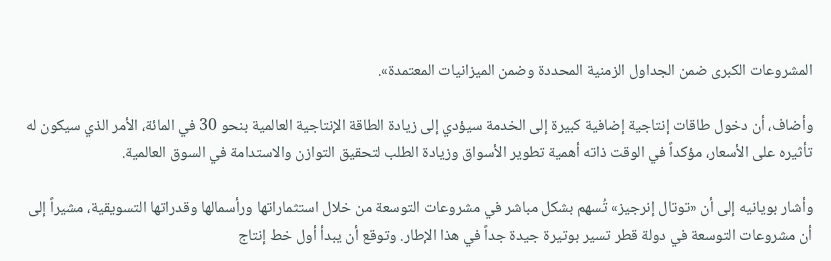المشروعات الكبرى ضمن الجداول الزمنية المحددة وضمن الميزانيات المعتمدة».

وأضاف، أن دخول طاقات إنتاجية إضافية كبيرة إلى الخدمة سيؤدي إلى زيادة الطاقة الإنتاجية العالمية بنحو 30 في المائة، الأمر الذي سيكون له تأثيره على الأسعار، مؤكداً في الوقت ذاته أهمية تطوير الأسواق وزيادة الطلب لتحقيق التوازن والاستدامة في السوق العالمية.

وأشار بويانيه إلى أن «توتال إنرجيز» تُسهم بشكل مباشر في مشروعات التوسعة من خلال استثماراتها ورأسمالها وقدراتها التسويقية، مشيراً إلى أن مشروعات التوسعة في دولة قطر تسير بوتيرة جيدة جداً في هذا الإطار. وتوقع أن يبدأ أول خط إنتاج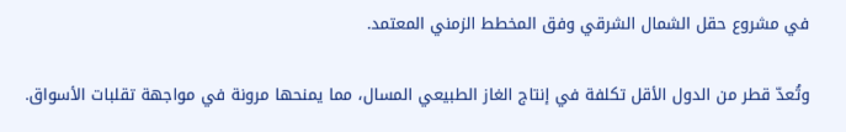في مشروع حقل الشمال الشرقي وفق المخطط الزمني المعتمد.

وتُعدّ قطر من الدول الأقل تكلفة في إنتاج الغاز الطبيعي المسال، مما يمنحها مرونة في مواجهة تقلبات الأسواق.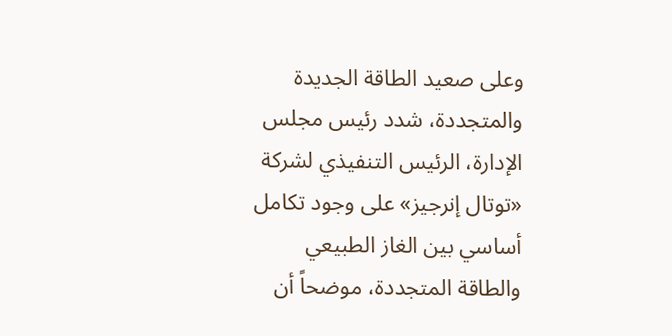وعلى صعيد الطاقة الجديدة والمتجددة، شدد رئيس مجلس الإدارة، الرئيس التنفيذي لشركة «توتال إنرجيز» على وجود تكامل أساسي بين الغاز الطبيعي والطاقة المتجددة، موضحاً أن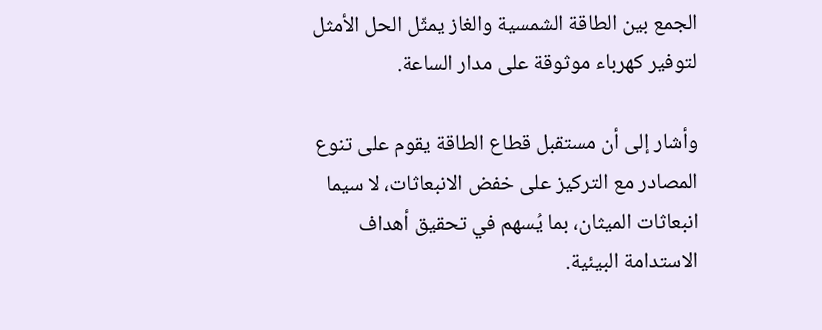الجمع بين الطاقة الشمسية والغاز يمثّل الحل الأمثل لتوفير كهرباء موثوقة على مدار الساعة.

وأشار إلى أن مستقبل قطاع الطاقة يقوم على تنوع المصادر مع التركيز على خفض الانبعاثات، لا سيما انبعاثات الميثان، بما يُسهم في تحقيق أهداف الاستدامة البيئية.